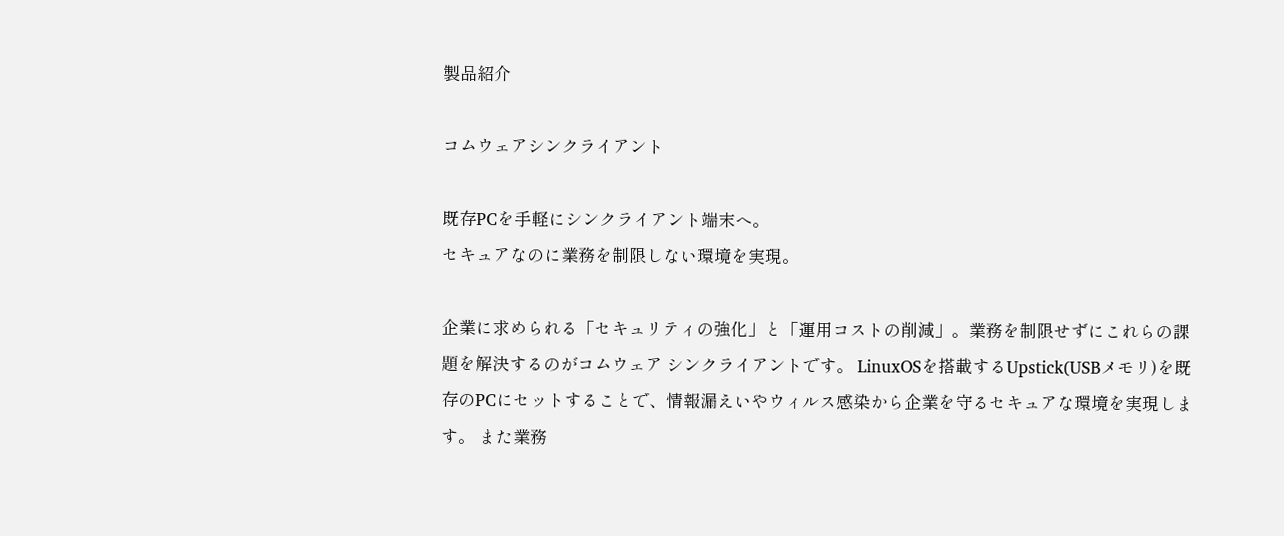製品紹介

コムウェアシンクライアント

既存PCを手軽にシンクライアント端末へ。
セキュアなのに業務を制限しない環境を実現。

企業に求められる「セキュリティの強化」と「運用コストの削減」。業務を制限せずにこれらの課題を解決するのがコムウェア シンクライアントです。 LinuxOSを搭載するUpstick(USBメモリ)を既存のPCにセットすることで、情報漏えいやウィルス感染から企業を守るセキュアな環境を実現します。 また業務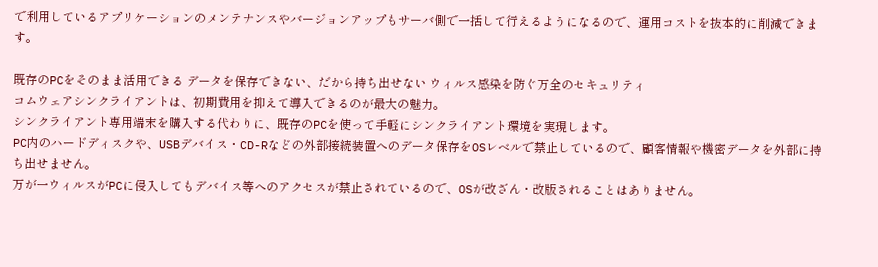で利用しているアプリケーションのメンテナンスやバージョンアップもサーバ側で一括して行えるようになるので、運用コストを抜本的に削減できます。

既存のPCをそのまま活用できる データを保存できない、だから持ち出せない ウィルス感染を防ぐ万全のセキュリティ
コムウェアシンクライアントは、初期費用を抑えて導入できるのが最大の魅力。
シンクライアント専用端末を購入する代わりに、既存のPCを使って手軽にシンクライアント環境を実現します。
PC内のハードディスクや、USBデバイス・CD-Rなどの外部接続装置へのデータ保存をOSレベルで禁止しているので、顧客情報や機密データを外部に持ち出せません。
万が一ウィルスがPCに侵入してもデバイス等へのアクセスが禁止されているので、OSが改ざん・改版されることはありません。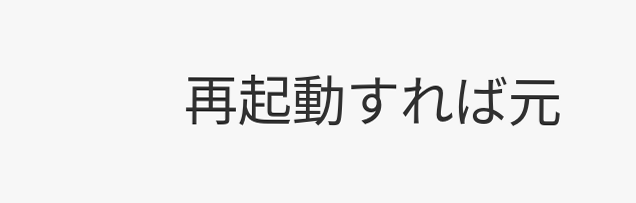再起動すれば元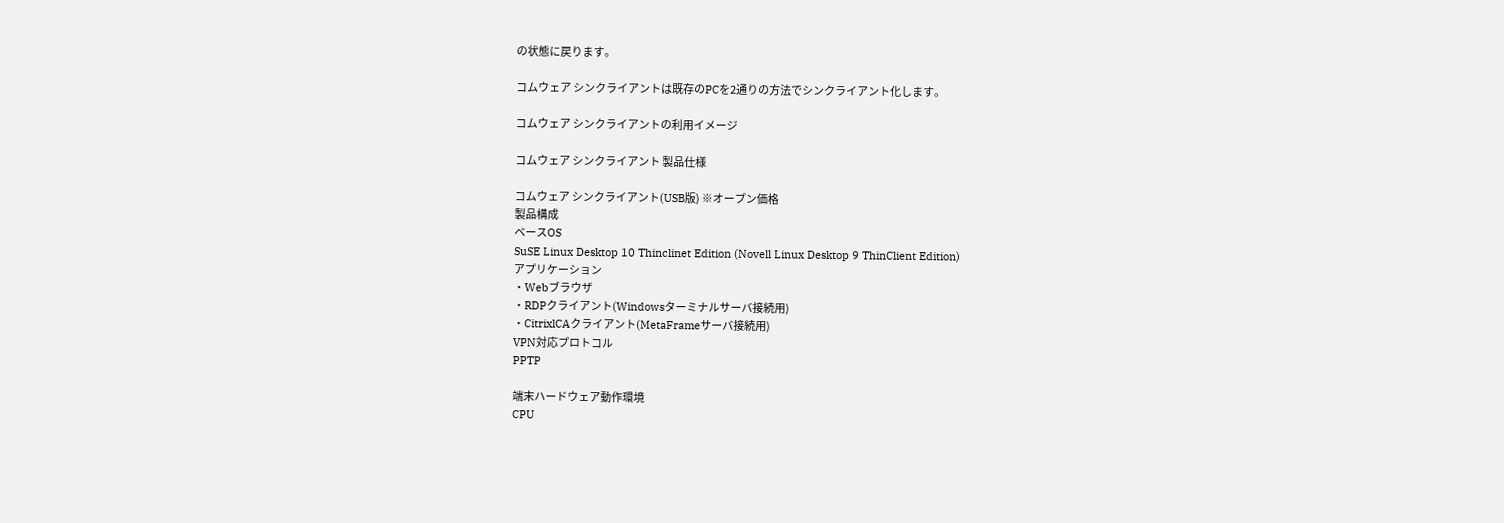の状態に戻ります。

コムウェア シンクライアントは既存のPCを2通りの方法でシンクライアント化します。

コムウェア シンクライアントの利用イメージ

コムウェア シンクライアント 製品仕様

コムウェア シンクライアント(USB版) ※オープン価格
製品構成
ベースOS
SuSE Linux Desktop 10 Thinclinet Edition (Novell Linux Desktop 9 ThinClient Edition)
アプリケーション
・Webブラウザ
・RDPクライアント(Windowsターミナルサーバ接続用)
・CitrixlCAクライアント(MetaFrameサーバ接続用)
VPN対応プロトコル
PPTP

端末ハードウェア動作環境
CPU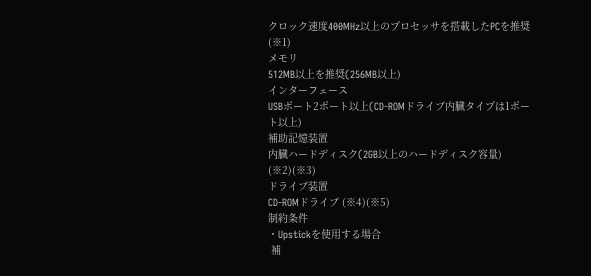クロック速度400MHz以上のプロセッサを搭載したPCを推奨 (※1)
メモリ
512MB以上を推奨(256MB以上)
インターフェース
USBポート2ポート以上(CD-ROMドライブ内臓タイプは1ポート以上)
補助記憶装置
内臓ハードディスク(2GB以上のハードディスク容量) (※2)(※3)
ドライブ装置
CD-ROMドライブ (※4)(※5)
制約条件
・Upstickを使用する場合
 補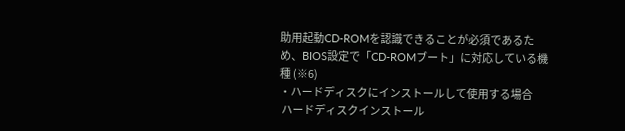助用起動CD-ROMを認識できることが必須であるため、BIOS設定で「CD-ROMブート」に対応している機種 (※6)
・ハードディスクにインストールして使用する場合
 ハードディスクインストール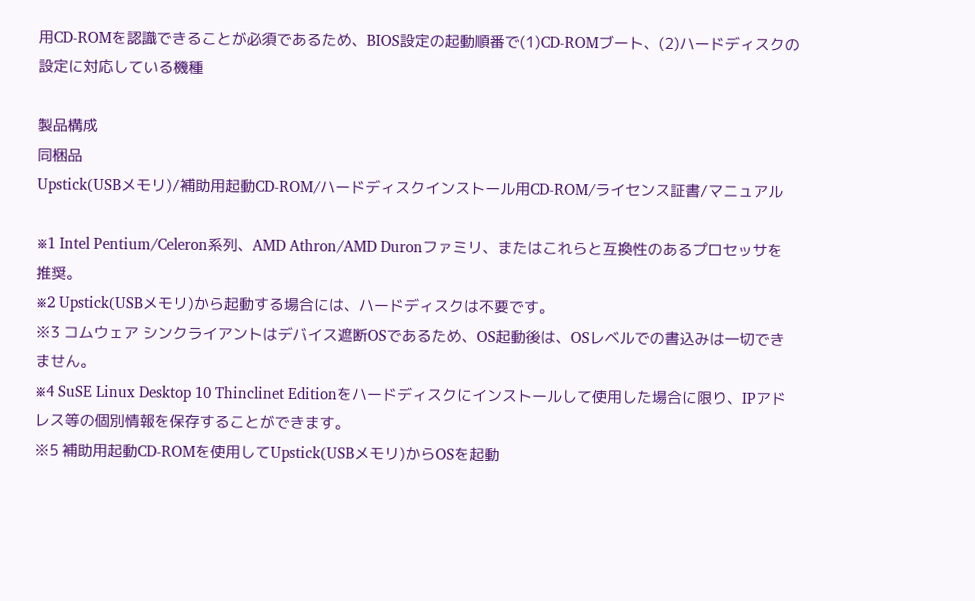用CD-ROMを認識できることが必須であるため、BIOS設定の起動順番で(1)CD-ROMブート、(2)ハードディスクの設定に対応している機種

製品構成
同梱品
Upstick(USBメモリ)/補助用起動CD-ROM/ハードディスクインストール用CD-ROM/ライセンス証書/マニュアル

※1 Intel Pentium/Celeron系列、AMD Athron/AMD Duronファミリ、またはこれらと互換性のあるプロセッサを推奨。
※2 Upstick(USBメモリ)から起動する場合には、ハードディスクは不要です。
※3 コムウェア シンクライアントはデバイス遮断OSであるため、OS起動後は、OSレベルでの書込みは一切できません。
※4 SuSE Linux Desktop 10 Thinclinet Editionをハードディスクにインストールして使用した場合に限り、IPアドレス等の個別情報を保存することができます。
※5 補助用起動CD-ROMを使用してUpstick(USBメモリ)からOSを起動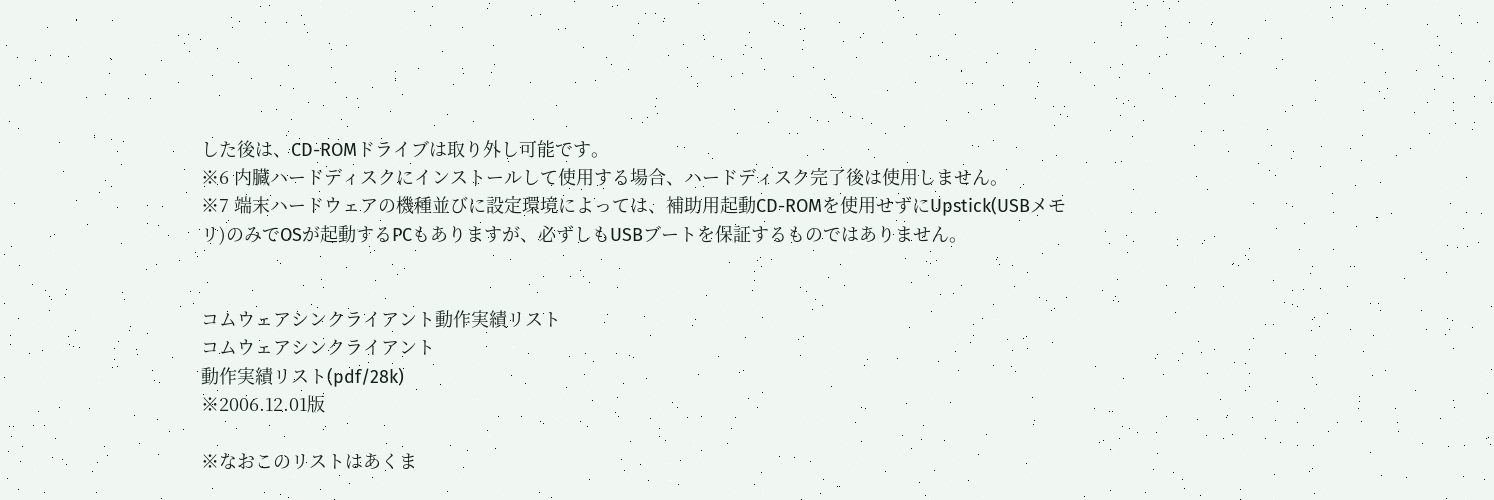した後は、CD-ROMドライブは取り外し可能です。
※6 内臓ハードディスクにインストールして使用する場合、ハードディスク完了後は使用しません。
※7 端末ハードウェアの機種並びに設定環境によっては、補助用起動CD-ROMを使用せずにUpstick(USBメモリ)のみでOSが起動するPCもありますが、必ずしもUSBブートを保証するものではありません。


コムウェアシンクライアント動作実績リスト
コムウェアシンクライアント
動作実績リスト(pdf/28k)
※2006.12.01版

※なおこのリストはあくま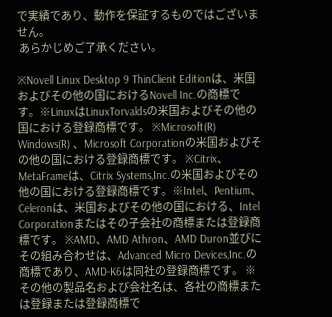で実績であり、動作を保証するものではございません。
 あらかじめご了承ください。

※Novell Linux Desktop 9 ThinClient Editionは、米国およびその他の国におけるNovell Inc.の商標です。※LinuxはLinuxTorvaldsの米国およびその他の国における登録商標です。 ※Microsoft(R) Windows(R) 、Microsoft Corporationの米国およびその他の国における登録商標です。 ※Citrix、MetaFrameは、Citrix Systems,Inc.の米国およびその他の国における登録商標です。※Intel、Pentium、Celeronは、米国およびその他の国における、Intel Corporationまたはその子会社の商標または登録商標です。 ※AMD、AMD Athron、AMD Duron並びにその組み合わせは、Advanced Micro Devices,Inc.の商標であり、AMD-K6は同社の登録商標です。 ※その他の製品名および会社名は、各社の商標または登録または登録商標で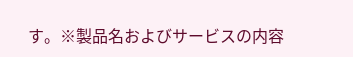す。※製品名およびサービスの内容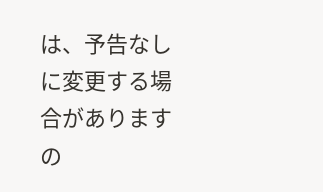は、予告なしに変更する場合がありますの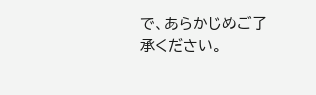で、あらかじめご了承ください。